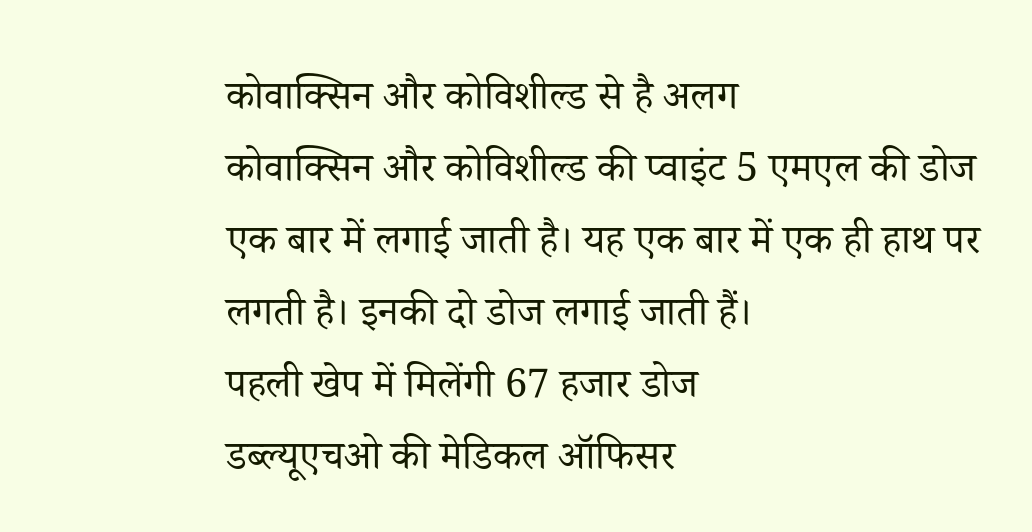कोवाक्सिन और कोविशील्ड से है अलग
कोवाक्सिन और कोविशील्ड की प्वाइंट 5 एमएल की डोज एक बार में लगाई जाती है। यह एक बार में एक ही हाथ पर लगती है। इनकी दो डोज लगाई जाती हैं।
पहली खेप में मिलेंगी 67 हजार डोज
डब्ल्यूएचओ की मेडिकल ऑफिसर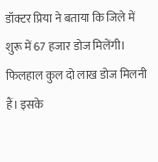डॉक्टर प्रिया ने बताया कि जिले में शुरू में 67 हजार डोज मिलेंगी। फिलहाल कुल दो लाख डोज मिलनी हैं। इसके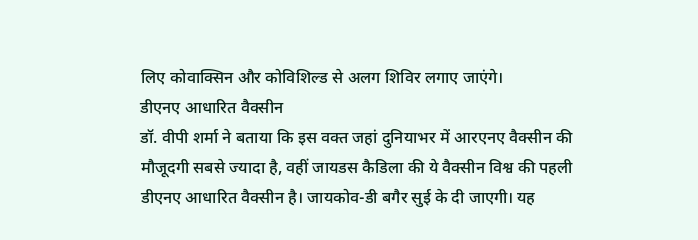लिए कोवाक्सिन और कोविशिल्ड से अलग शिविर लगाए जाएंगे।
डीएनए आधारित वैक्सीन
डॉ. वीपी शर्मा ने बताया कि इस वक्त जहां दुनियाभर में आरएनए वैक्सीन की मौजूदगी सबसे ज्यादा है, वहीं जायडस कैडिला की ये वैक्सीन विश्व की पहली डीएनए आधारित वैक्सीन है। जायकोव-डी बगैर सुई के दी जाएगी। यह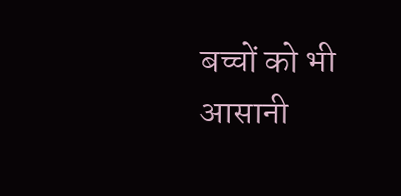बच्चों को भी आसानी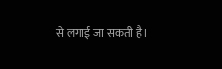से लगाई जा सकती है।